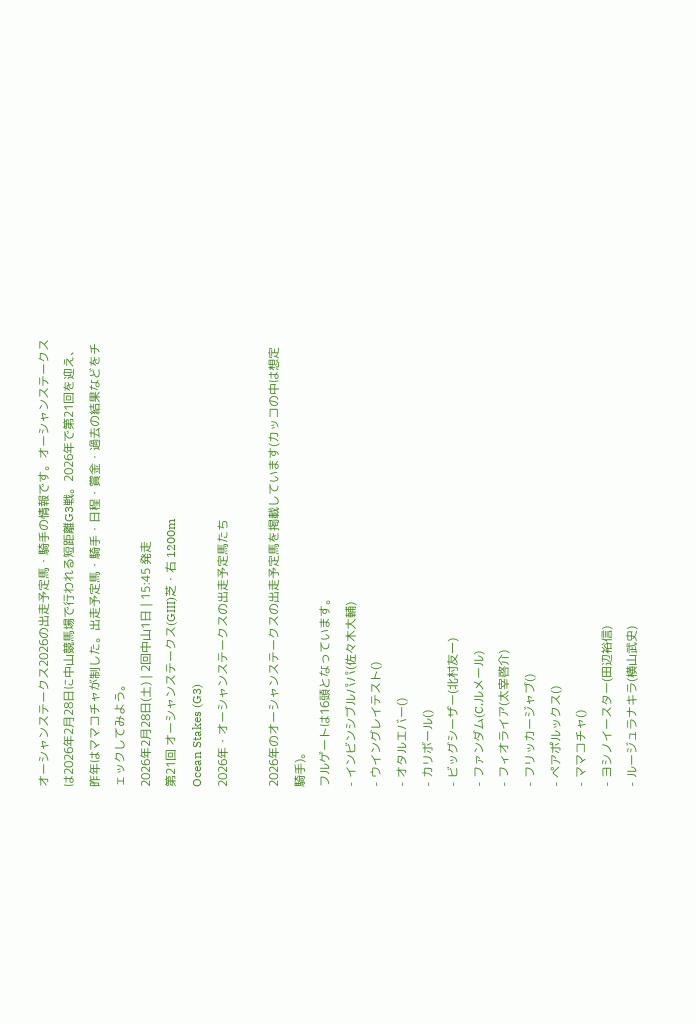オーシャンステークス2026の出走予定馬・騎手の情報です。オーシャンステークスは2026年2月28日に中山競馬場で行われる短距離G3戦。2026年で第21回を迎え、昨年はママコチャが制した。出走予定馬・騎手・日程・賞金・過去の結果などをチェックしてみよう。
2026年2月28日(土) | 2回中山1日 | 15:45 発走
第21回 オーシャンステークス(GIII)芝・右 1200m
Ocean Stakes (G3)
2026年・オーシャンステークスの出走予定馬たち

2026年のオーシャンステークスの出走予定馬を掲載しています(カッコの中は想定騎手)。
フルゲートは16頭となっています。
- インビンシブルパパ(佐々木大輔)
- ウイングレイテスト()
- オタルエバー()
- カリボール()
- ビッグシーザー(北村友一)
- ファンダム(C.ルメール)
- フィオライア(太宰啓介)
- フリッカージャブ()
- ペアポルックス()
- ママコチャ()
- ヨシノイースター(田辺裕信)
- ルージュラナキラ(横山武史)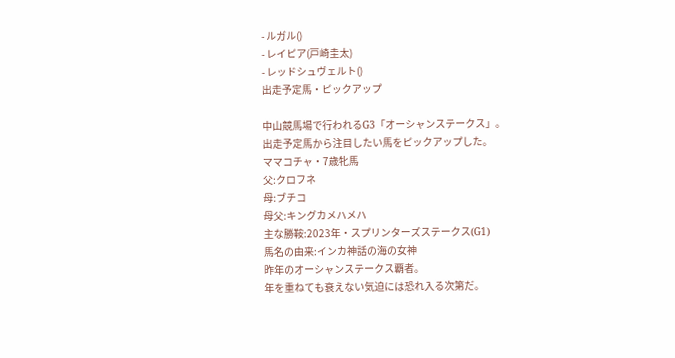- ルガル()
- レイピア(戸崎圭太)
- レッドシュヴェルト()
出走予定馬・ピックアップ

中山競馬場で行われるG3「オーシャンステークス」。
出走予定馬から注目したい馬をピックアップした。
ママコチャ・7歳牝馬
父:クロフネ
母:ブチコ
母父:キングカメハメハ
主な勝鞍:2023年・スプリンターズステークス(G1)
馬名の由来:インカ神話の海の女神
昨年のオーシャンステークス覇者。
年を重ねても衰えない気迫には恐れ入る次第だ。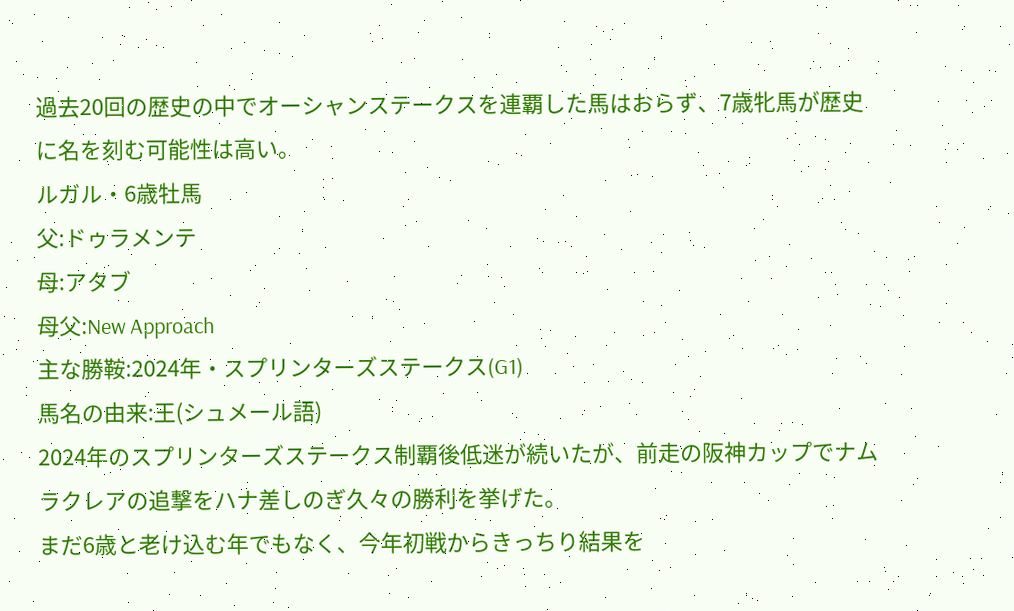過去20回の歴史の中でオーシャンステークスを連覇した馬はおらず、7歳牝馬が歴史に名を刻む可能性は高い。
ルガル・6歳牡馬
父:ドゥラメンテ
母:アタブ
母父:New Approach
主な勝鞍:2024年・スプリンターズステークス(G1)
馬名の由来:王(シュメール語)
2024年のスプリンターズステークス制覇後低迷が続いたが、前走の阪神カップでナムラクレアの追撃をハナ差しのぎ久々の勝利を挙げた。
まだ6歳と老け込む年でもなく、今年初戦からきっちり結果を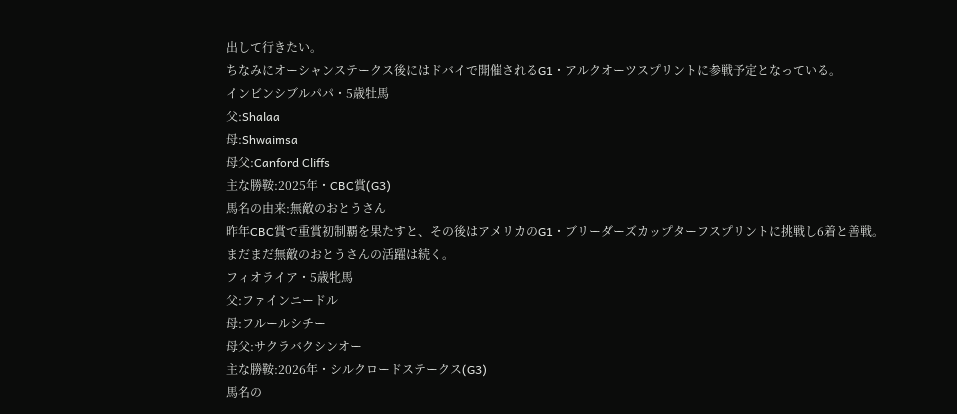出して行きたい。
ちなみにオーシャンステークス後にはドバイで開催されるG1・アルクオーツスプリントに参戦予定となっている。
インビンシブルパパ・5歳牡馬
父:Shalaa
母:Shwaimsa
母父:Canford Cliffs
主な勝鞍:2025年・CBC賞(G3)
馬名の由来:無敵のおとうさん
昨年CBC賞で重賞初制覇を果たすと、その後はアメリカのG1・ブリーダーズカップターフスプリントに挑戦し6着と善戦。
まだまだ無敵のおとうさんの活躍は続く。
フィオライア・5歳牝馬
父:ファインニードル
母:フルールシチー
母父:サクラバクシンオー
主な勝鞍:2026年・シルクロードステークス(G3)
馬名の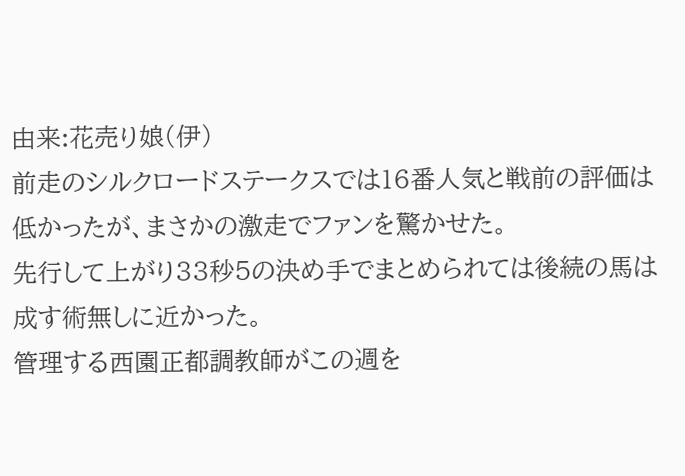由来:花売り娘(伊)
前走のシルクロードステークスでは16番人気と戦前の評価は低かったが、まさかの激走でファンを驚かせた。
先行して上がり33秒5の決め手でまとめられては後続の馬は成す術無しに近かった。
管理する西園正都調教師がこの週を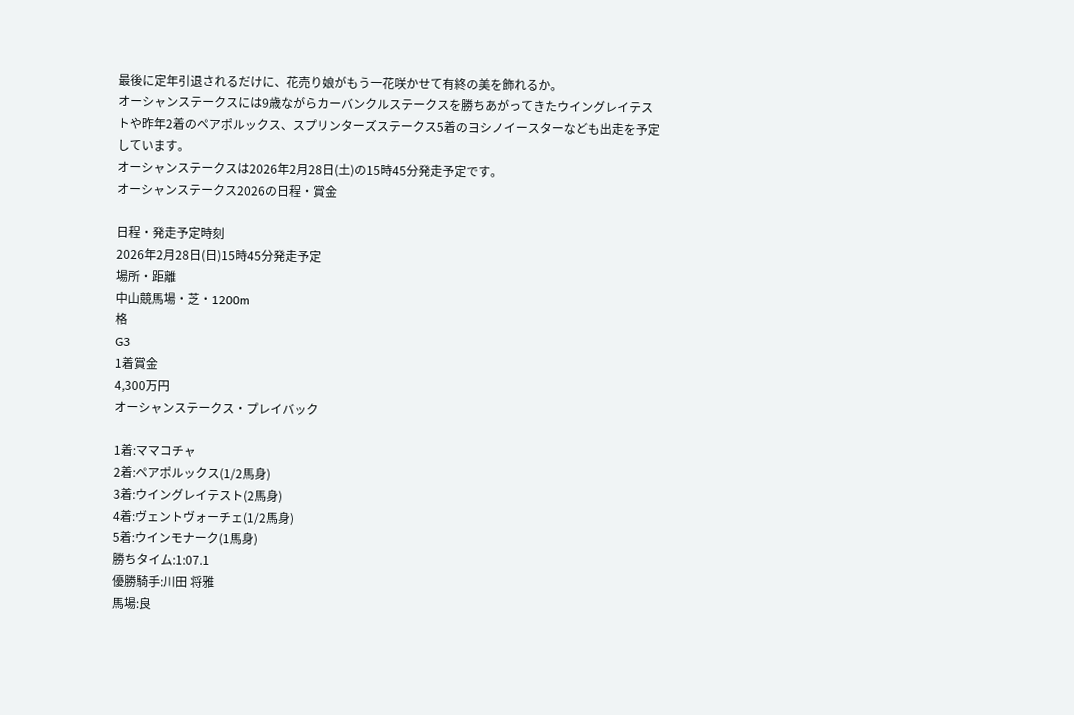最後に定年引退されるだけに、花売り娘がもう一花咲かせて有終の美を飾れるか。
オーシャンステークスには9歳ながらカーバンクルステークスを勝ちあがってきたウイングレイテストや昨年2着のペアポルックス、スプリンターズステークス5着のヨシノイースターなども出走を予定しています。
オーシャンステークスは2026年2月28日(土)の15時45分発走予定です。
オーシャンステークス2026の日程・賞金

日程・発走予定時刻
2026年2月28日(日)15時45分発走予定
場所・距離
中山競馬場・芝・1200m
格
G3
1着賞金
4,300万円
オーシャンステークス・プレイバック

1着:ママコチャ
2着:ペアポルックス(1/2馬身)
3着:ウイングレイテスト(2馬身)
4着:ヴェントヴォーチェ(1/2馬身)
5着:ウインモナーク(1馬身)
勝ちタイム:1:07.1
優勝騎手:川田 将雅
馬場:良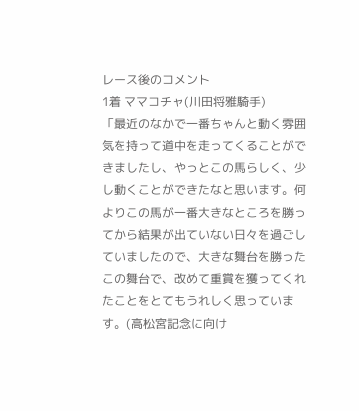レース後のコメント
1着 ママコチャ(川田将雅騎手)
「最近のなかで一番ちゃんと動く雰囲気を持って道中を走ってくることができましたし、やっとこの馬らしく、少し動くことができたなと思います。何よりこの馬が一番大きなところを勝ってから結果が出ていない日々を過ごしていましたので、大きな舞台を勝ったこの舞台で、改めて重賞を獲ってくれたことをとてもうれしく思っています。(高松宮記念に向け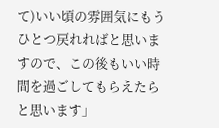て)いい頃の雰囲気にもうひとつ戻れればと思いますので、この後もいい時間を過ごしてもらえたらと思います」